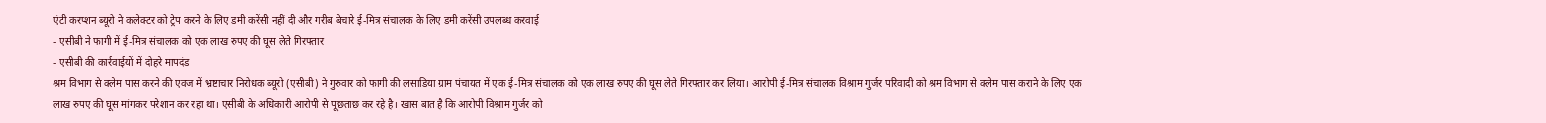एंटी करप्शन ब्यूरो ने कलेक्टर को ट्रेप करने के लिए डमी करेंसी नहीं दी और गरीब बेचारे ई-मित्र संचालक के लिए डमी करेंसी उपलब्ध करवाई
- एसीबी ने फागी में ई-मित्र संचालक को एक लाख रुपए की घूस लेते गिरफ्तार
- एसीबी की कार्रवाईयों में दोहरे मापदंड
श्रम विभाग से क्लेम पास करने की एवज में भ्रष्टाचार निरोधक ब्यूरो (एसीबी) ने गुरुवार को फागी की लसाडिया ग्राम पंचायत में एक ई-मित्र संचालक को एक लाख रुपए की घूस लेते गिरफ्तार कर लिया। आरोपी ई-मित्र संचालक विश्राम गुर्जर परिवादी को श्रम विभाग से क्लेम पास कराने के लिए एक लाख रुपए की घूस मांगकर परेशान कर रहा था। एसीबी के अधिकारी आरोपी से पूछताछ कर रहे है। खास बात है कि आरोपी विश्राम गुर्जर को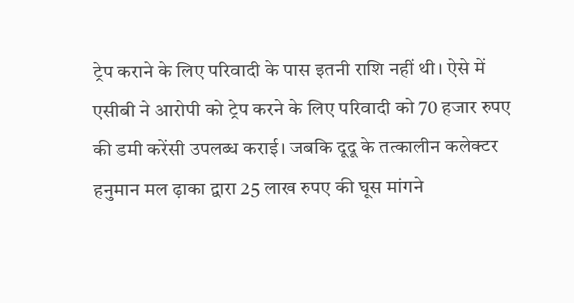ट्रेप कराने के लिए परिवादी के पास इतनी राशि नहीं थी। ऐसे में एसीबी ने आरोपी को ट्रेप करने के लिए परिवादी को 70 हजार रुपए की डमी करेंसी उपलब्ध कराई। जबकि दूदू के तत्कालीन कलेक्टर हनुमान मल ढ़ाका द्वारा 25 लाख रुपए की घूस मांगने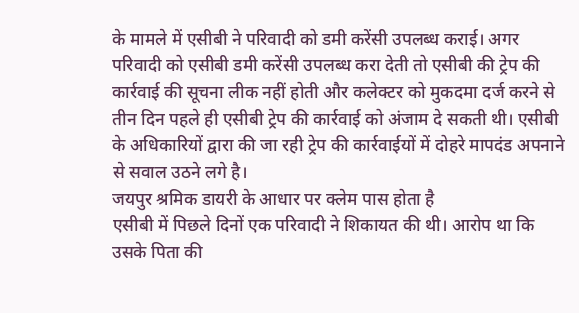के मामले में एसीबी ने परिवादी को डमी करेंसी उपलब्ध कराई। अगर परिवादी को एसीबी डमी करेंसी उपलब्ध करा देती तो एसीबी की ट्रेप की कार्रवाई की सूचना लीक नहीं होती और कलेक्टर को मुकदमा दर्ज करने से तीन दिन पहले ही एसीबी ट्रेप की कार्रवाई को अंजाम दे सकती थी। एसीबी के अधिकारियों द्वारा की जा रही ट्रेप की कार्रवाईयों में दोहरे मापदंड अपनाने से सवाल उठने लगे है।
जयपुर श्रमिक डायरी के आधार पर क्लेम पास होता है
एसीबी में पिछले दिनों एक परिवादी ने शिकायत की थी। आरोप था कि उसके पिता की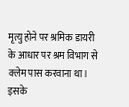मृत्यु होने पर श्रमिक डायरी के आधार पर श्रम विभाग से क्लेम पास करवाना था। इसके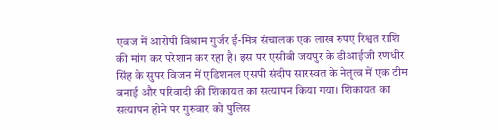एवज में आरोपी विश्राम गुर्जर ई-मित्र संचालक एक लाख रुपए रिश्वत राशि की मांग कर परेशान कर रहा है। इस पर एसीबी जयपुर के डीआईजी रणधीर सिंह के सुपर विजन में एडिशनल एसपी संदीप सारस्वत के नेतृत्व में एक टीम बनाई और परिवादी की शिकायत का सत्यापन किया गया। शिकायत का सत्यापन होने पर गुरुवार को पुलिस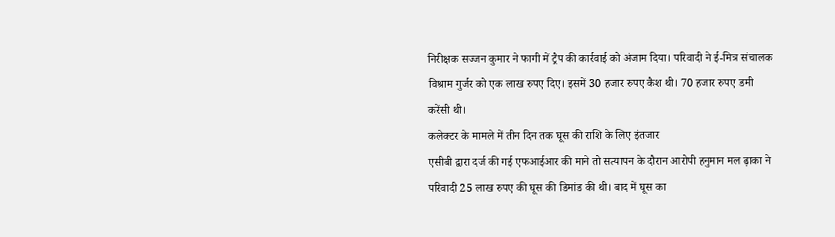निरीक्षक सज्जन कुमार ने फागी में ट्रैप की कार्रवाई को अंजाम दिया। परिवादी ने ई-मित्र संचालक विश्राम गुर्जर को एक लाख रुपए दिए। इसमें 30 हजार रुपए कैश थी। 70 हजार रुपए डमी करेंसी थी।
कलेक्टर के मामले में तीन दिन तक घूस की राशि के लिए इंतजार
एसीबी द्वारा दर्ज की गई एफआईआर की माने तो सत्यापन के दौरान आरोपी हनुमान मल ढ़ाका ने परिवादी 25 लाख रुपए की घूस की डिमांड की थी। बाद में घूस का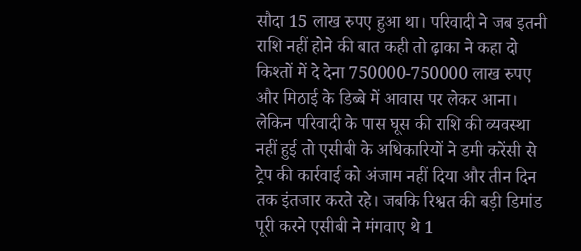सौदा 15 लाख रुपए हुआ था। परिवादी ने जब इतनी राशि नहीं होने की बात कही तो ढ़ाका ने कहा दो किश्तों में दे देना 750000-750000 लाख रुपए और मिठाई के डिब्बे में आवास पर लेकर आना। लेकिन परिवादी के पास घूस की राशि की व्यवस्था नहीं हुई तो एसीबी के अधिकारियों ने डमी करेंसी से ट्रेप की कार्रवाई को अंजाम नहीं दिया और तीन दिन तक इंतजार करते रहे। जबकि रिश्वत की बड़ी डिमांड पूरी करने एसीबी ने मंगवाए थे 1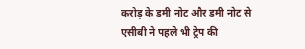करोड़ के डमी नोट और डमी नोट से एसीबी ने पहले भी ट्रेप की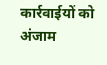कार्रवाईयों को अंजाम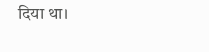दिया था।